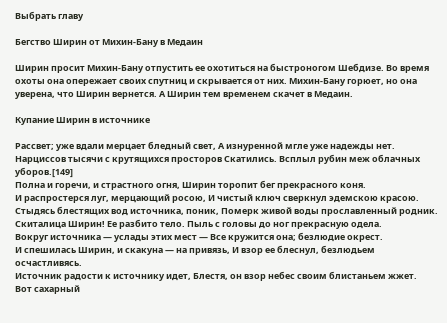Выбрать главу

Бегство Ширин от Михин-Бану в Медаин

Ширин просит Михин-Бану отпустить ее охотиться на быстроногом Шебдизе. Во время охоты она опережает своих спутниц и скрывается от них. Михин-Бану горюет, но она уверена, что Ширин вернется. А Ширин тем временем скачет в Медаин.

Купание Ширин в источнике

Рассвет; уже вдали мерцает бледный свет, А изнуренной мгле уже надежды нет.
Нарциссов тысячи с крутящихся просторов Скатились. Всплыл рубин меж облачных уборов.[149]
Полна и горечи, и страстного огня, Ширин торопит бег прекрасного коня.
И распростерся луг, мерцающий росою, И чистый ключ сверкнул эдемскою красою.
Стыдясь блестящих вод источника, поник, Померк живой воды прославленный родник.
Скиталица Ширин! Ее разбито тело. Пыль с головы до ног прекрасную одела.
Вокруг источника — услады этих мест — Все кружится она; безлюдие окрест.
И спешилась Ширин, и скакуна — на привязь, И взор ее блеснул, безлюдьем осчастливясь.
Источник радости к источнику идет, Блестя, он взор небес своим блистаньем жжет.
Вот сахарный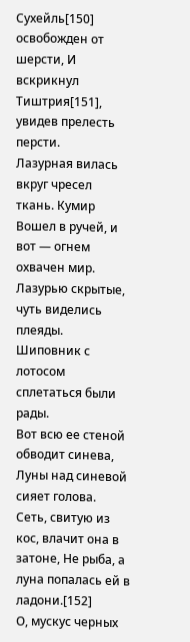Сухейль[150] освобожден от шерсти, И вскрикнул Тиштрия[151], увидев прелесть персти.
Лазурная вилась вкруг чресел ткань. Кумир Вошел в ручей, и вот — огнем охвачен мир.
Лазурью скрытые, чуть виделись плеяды. Шиповник с лотосом сплетаться были рады.
Вот всю ее стеной обводит синева, Луны над синевой сияет голова.
Сеть, свитую из кос, влачит она в затоне, Не рыба, а луна попалась ей в ладони.[152]
О, мускус черных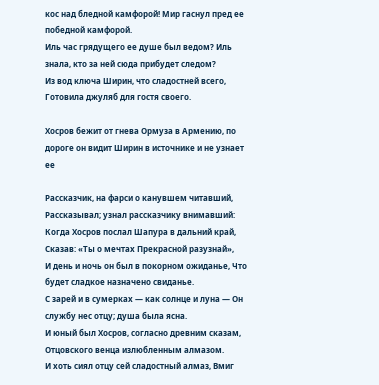кос над бледной камфорой! Мир гаснул пред ее победной камфорой.
Иль час грядущего ее душе был ведом? Иль знала, кто за ней сюда прибудет следом?
Из вод ключа Ширин, что сладостней всего, Готовила джуляб для гостя своего.

Хосров бежит от гнева Ормуза в Армению, по дороге он видит Ширин в источнике и не узнает ее

Рассказчик, на фарси о канувшем читавший, Рассказывал; узнал рассказчику внимавший:
Когда Хосров послал Шапура в дальний край, Сказав: «Ты о мечтах Прекрасной разузнай»,
И день и ночь он был в покорном ожиданье, Что будет сладкое назначено свиданье.
С зарей и в сумерках — как солнце и луна — Он службу нес отцу; душа была ясна.
И юный был Хосров, согласно древним сказам, Отцовского венца излюбленным алмазом.
И хоть сиял отцу сей сладостный алмаз, Вмиг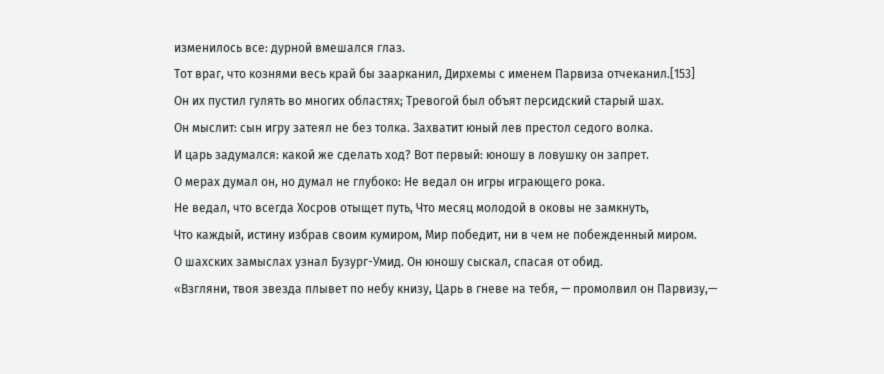изменилось все: дурной вмешался глаз.
Тот враг, что кознями весь край бы заарканил, Дирхемы с именем Парвиза отчеканил.[153]
Он их пустил гулять во многих областях; Тревогой был объят персидский старый шах.
Он мыслит: сын игру затеял не без толка. Захватит юный лев престол седого волка.
И царь задумался: какой же сделать ход? Вот первый: юношу в ловушку он запрет.
О мерах думал он, но думал не глубоко: Не ведал он игры играющего рока.
Не ведал, что всегда Хосров отыщет путь, Что месяц молодой в оковы не замкнуть,
Что каждый, истину избрав своим кумиром, Мир победит, ни в чем не побежденный миром.
О шахских замыслах узнал Бузург-Умид. Он юношу сыскал, спасая от обид.
«Взгляни, твоя звезда плывет по небу книзу, Царь в гневе на тебя, — промолвил он Парвизу,—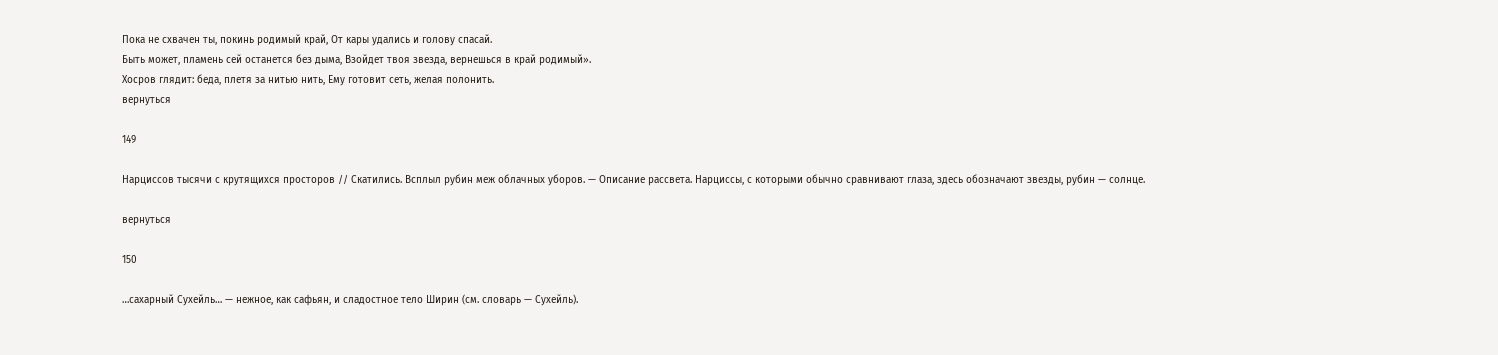Пока не схвачен ты, покинь родимый край, От кары удались и голову спасай.
Быть может, пламень сей останется без дыма, Взойдет твоя звезда, вернешься в край родимый».
Хосров глядит: беда, плетя за нитью нить, Ему готовит сеть, желая полонить.
вернуться

149

Нарциссов тысячи с крутящихся просторов // Скатились. Всплыл рубин меж облачных уборов. — Описание рассвета. Нарциссы, с которыми обычно сравнивают глаза, здесь обозначают звезды, рубин — солнце.

вернуться

150

…сахарный Сухейль… — нежное, как сафьян, и сладостное тело Ширин (см. словарь — Сухейль).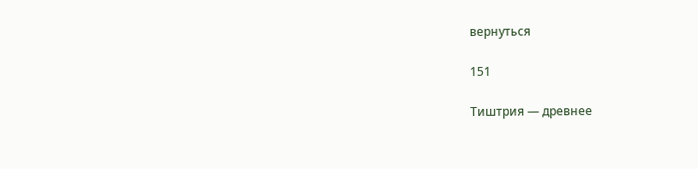вернуться

151

Тиштрия — древнее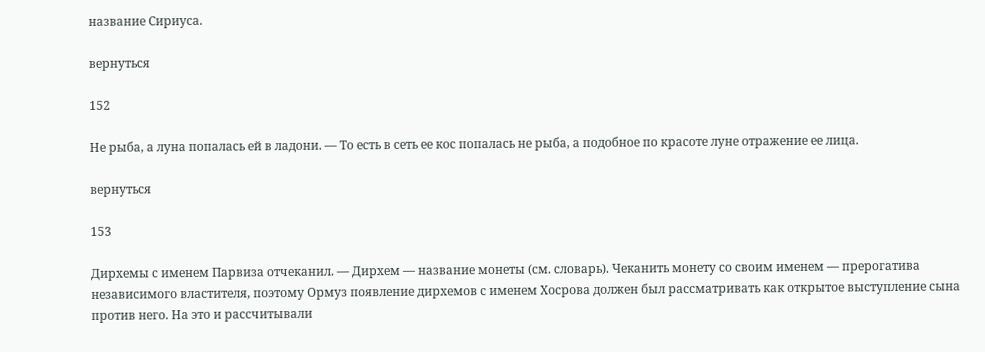название Сириуса.

вернуться

152

Не рыба, а луна попалась ей в ладони. — То есть в сеть ее кос попалась не рыба, а подобное по красоте луне отражение ее лица.

вернуться

153

Дирхемы с именем Парвиза отчеканил. — Дирхем — название монеты (см. словарь). Чеканить монету со своим именем — прерогатива независимого властителя, поэтому Ормуз появление дирхемов с именем Хосрова должен был рассматривать как открытое выступление сына против него. На это и рассчитывали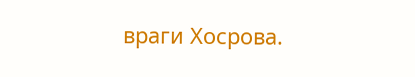враги Хосрова.